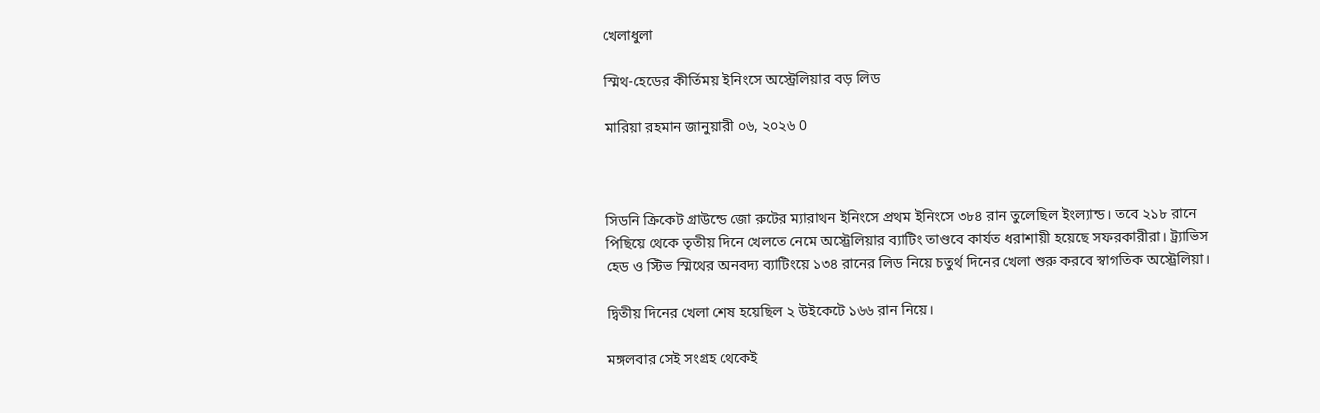খেলাধুলা

স্মিথ-হেডের কীর্তিময় ইনিংসে অস্ট্রেলিয়ার বড় লিড

মারিয়া রহমান জানুয়ারী ০৬, ২০২৬ 0



সিডনি ক্রিকেট গ্রাউন্ডে জো রুটের ম্যারাথন ইনিংসে প্রথম ইনিংসে ৩৮৪ রান তুলেছিল ইংল্যান্ড। তবে ২১৮ রানে পিছিয়ে থেকে তৃতীয় দিনে খেলতে নেমে অস্ট্রেলিয়ার ব্যাটিং তাণ্ডবে কার্যত ধরাশায়ী হয়েছে সফরকারীরা। ট্র্যাভিস হেড ও স্টিভ স্মিথের অনবদ্য ব্যাটিংয়ে ১৩৪ রানের লিড নিয়ে চতুর্থ দিনের খেলা শুরু করবে স্বাগতিক অস্ট্রেলিয়া।

দ্বিতীয় দিনের খেলা শেষ হয়েছিল ২ উইকেটে ১৬৬ রান নিয়ে।

মঙ্গলবার সেই সংগ্রহ থেকেই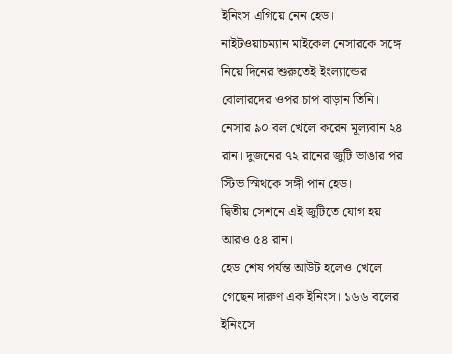ইনিংস এগিয়ে নেন হেড। নাইটওয়াচম্যান মাইকেল নেসারকে সঙ্গে নিয়ে দিনের শুরুতেই ইংল্যান্ডের বোলারদের ওপর চাপ বাড়ান তিনি। নেসার ৯০ বল খেলে করেন মূল্যবান ২৪ রান। দুজনের ৭২ রানের জুটি ভাঙার পর স্টিভ স্মিথকে সঙ্গী পান হেড।
দ্বিতীয় সেশনে এই জুটিতে যোগ হয় আরও ৫৪ রান।
হেড শেষ পর্যন্ত আউট হলেও খেলে গেছেন দারুণ এক ইনিংস। ১৬৬ বলের ইনিংসে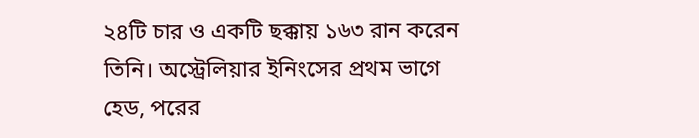২৪টি চার ও একটি ছক্কায় ১৬৩ রান করেন তিনি। অস্ট্রেলিয়ার ইনিংসের প্রথম ভাগে হেড, পরের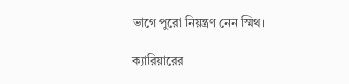ভাগে পুরো নিয়ন্ত্রণ নেন স্মিথ।

ক্যারিয়ারের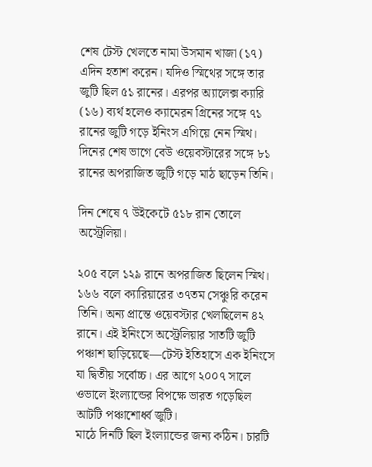শেষ টেস্ট খেলতে নামা উসমান খাজা (১৭) এদিন হতাশ করেন। যদিও স্মিথের সঙ্গে তার জুটি ছিল ৫১ রানের। এরপর অ্যালেক্স ক্যারি (১৬) ব্যর্থ হলেও ক্যামেরন গ্রিনের সঙ্গে ৭১ রানের জুটি গড়ে ইনিংস এগিয়ে নেন স্মিথ। দিনের শেষ ভাগে বেউ ওয়েবস্টারের সঙ্গে ৮১ রানের অপরাজিত জুটি গড়ে মাঠ ছাড়েন তিনি।

দিন শেষে ৭ উইকেটে ৫১৮ রান তোলে অস্ট্রেলিয়া।

২০৫ বলে ১২৯ রানে অপরাজিত ছিলেন স্মিথ। ১৬৬ বলে ক্যারিয়ারের ৩৭তম সেঞ্চুরি করেন তিনি। অন্য প্রান্তে ওয়েবস্টার খেলছিলেন ৪২ রানে। এই ইনিংসে অস্ট্রেলিয়ার সাতটি জুটি পঞ্চাশ ছাড়িয়েছে—টেস্ট ইতিহাসে এক ইনিংসে যা দ্বিতীয় সর্বোচ্চ। এর আগে ২০০৭ সালে ওভালে ইংল্যান্ডের বিপক্ষে ভারত গড়েছিল আটটি পঞ্চাশোর্ধ্ব জুটি।
মাঠে দিনটি ছিল ইংল্যান্ডের জন্য কঠিন। চারটি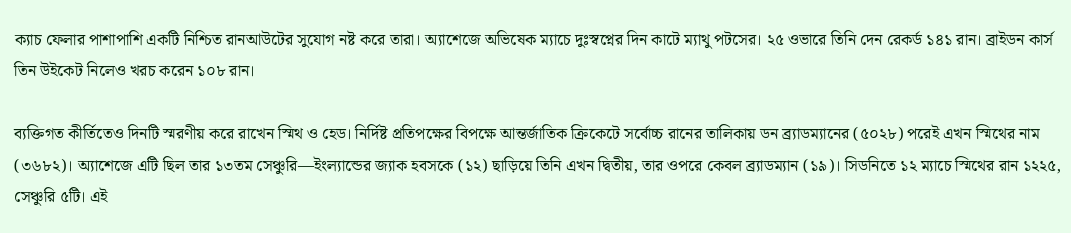ক্যাচ ফেলার পাশাপাশি একটি নিশ্চিত রানআউটের সুযোগ নষ্ট করে তারা। অ্যাশেজে অভিষেক ম্যাচে দুঃস্বপ্নের দিন কাটে ম্যাথু পটসের। ২৫ ওভারে তিনি দেন রেকর্ড ১৪১ রান। ব্রাইডন কার্স তিন উইকেট নিলেও খরচ করেন ১০৮ রান।

ব্যক্তিগত কীর্তিতেও দিনটি স্মরণীয় করে রাখেন স্মিথ ও হেড। নির্দিষ্ট প্রতিপক্ষের বিপক্ষে আন্তর্জাতিক ক্রিকেটে সর্বোচ্চ রানের তালিকায় ডন ব্র্যাডম্যানের (৫০২৮) পরেই এখন স্মিথের নাম (৩৬৮২)। অ্যাশেজে এটি ছিল তার ১৩তম সেঞ্চুরি—ইংল্যান্ডের জ্যাক হবসকে (১২) ছাড়িয়ে তিনি এখন দ্বিতীয়, তার ওপরে কেবল ব্র্যাডম্যান (১৯)। সিডনিতে ১২ ম্যাচে স্মিথের রান ১২২৫, সেঞ্চুরি ৫টি। এই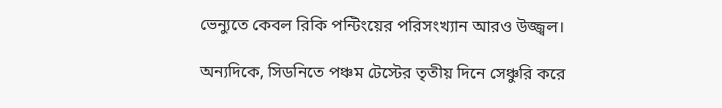ভেন্যুতে কেবল রিকি পন্টিংয়ের পরিসংখ্যান আরও উজ্জ্বল।

অন্যদিকে, সিডনিতে পঞ্চম টেস্টের তৃতীয় দিনে সেঞ্চুরি করে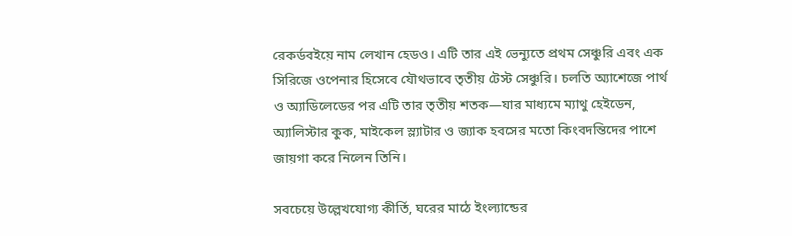রেকর্ডবইয়ে নাম লেখান হেডও। এটি তার এই ভেন্যুতে প্রথম সেঞ্চুরি এবং এক সিরিজে ওপেনার হিসেবে যৌথভাবে তৃতীয় টেস্ট সেঞ্চুরি। চলতি অ্যাশেজে পার্থ ও অ্যাডিলেডের পর এটি তার তৃতীয় শতক—যার মাধ্যমে ম্যাথু হেইডেন, অ্যালিস্টার কুক, মাইকেল স্ল্যাটার ও জ্যাক হবসের মতো কিংবদন্তিদের পাশে জায়গা করে নিলেন তিনি।

সবচেয়ে উল্লেখযোগ্য কীর্তি, ঘরের মাঠে ইংল্যান্ডের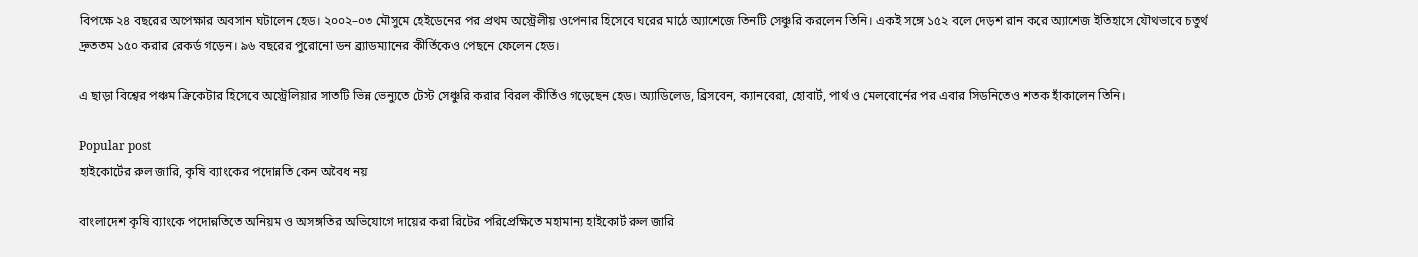বিপক্ষে ২৪ বছরের অপেক্ষার অবসান ঘটালেন হেড। ২০০২–০৩ মৌসুমে হেইডেনের পর প্রথম অস্ট্রেলীয় ওপেনার হিসেবে ঘরের মাঠে অ্যাশেজে তিনটি সেঞ্চুরি করলেন তিনি। একই সঙ্গে ১৫২ বলে দেড়শ রান করে অ্যাশেজ ইতিহাসে যৌথভাবে চতুর্থ দ্রুততম ১৫০ করার রেকর্ড গড়েন। ৯৬ বছরের পুরোনো ডন ব্র্যাডম্যানের কীর্তিকেও পেছনে ফেলেন হেড।

এ ছাড়া বিশ্বের পঞ্চম ক্রিকেটার হিসেবে অস্ট্রেলিয়ার সাতটি ভিন্ন ভেন্যুতে টেস্ট সেঞ্চুরি করার বিরল কীর্তিও গড়েছেন হেড। অ্যাডিলেড, ব্রিসবেন, ক্যানবেরা, হোবার্ট, পার্থ ও মেলবোর্নের পর এবার সিডনিতেও শতক হাঁকালেন তিনি।

Popular post
হাইকোর্টের রুল জারি, কৃষি ব্যাংকের পদোন্নতি কেন অবৈধ নয়

বাংলাদেশ কৃষি ব্যাংকে পদোন্নতিতে অনিয়ম ও অসঙ্গতির অভিযোগে দায়ের করা রিটের পরিপ্রেক্ষিতে মহামান্য হাইকোর্ট রুল জারি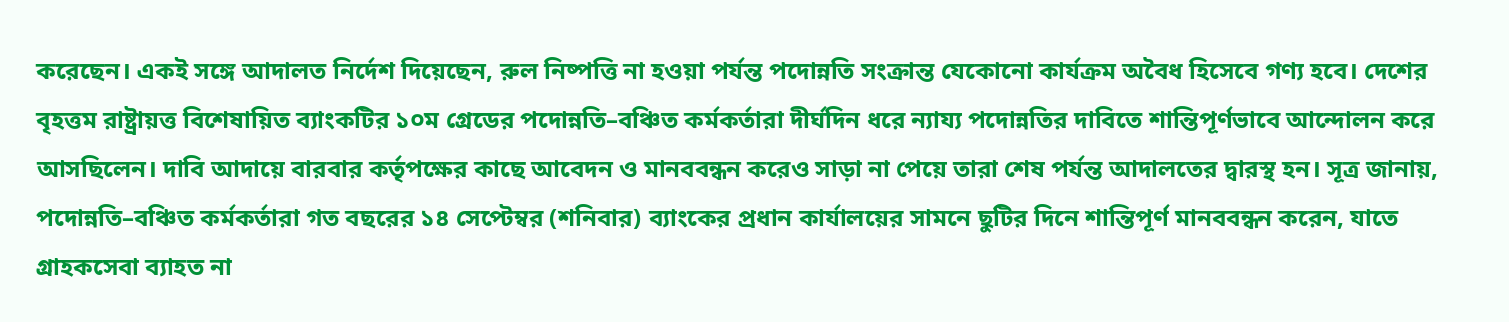করেছেন। একই সঙ্গে আদালত নির্দেশ দিয়েছেন, রুল নিষ্পত্তি না হওয়া পর্যন্ত পদোন্নতি সংক্রান্ত যেকোনো কার্যক্রম অবৈধ হিসেবে গণ্য হবে। দেশের বৃহত্তম রাষ্ট্রায়ত্ত বিশেষায়িত ব্যাংকটির ১০ম গ্রেডের পদোন্নতি–বঞ্চিত কর্মকর্তারা দীর্ঘদিন ধরে ন্যায্য পদোন্নতির দাবিতে শান্তিপূর্ণভাবে আন্দোলন করে আসছিলেন। দাবি আদায়ে বারবার কর্তৃপক্ষের কাছে আবেদন ও মানববন্ধন করেও সাড়া না পেয়ে তারা শেষ পর্যন্ত আদালতের দ্বারস্থ হন। সূত্র জানায়, পদোন্নতি–বঞ্চিত কর্মকর্তারা গত বছরের ১৪ সেপ্টেম্বর (শনিবার) ব্যাংকের প্রধান কার্যালয়ের সামনে ছুটির দিনে শান্তিপূর্ণ মানববন্ধন করেন, যাতে গ্রাহকসেবা ব্যাহত না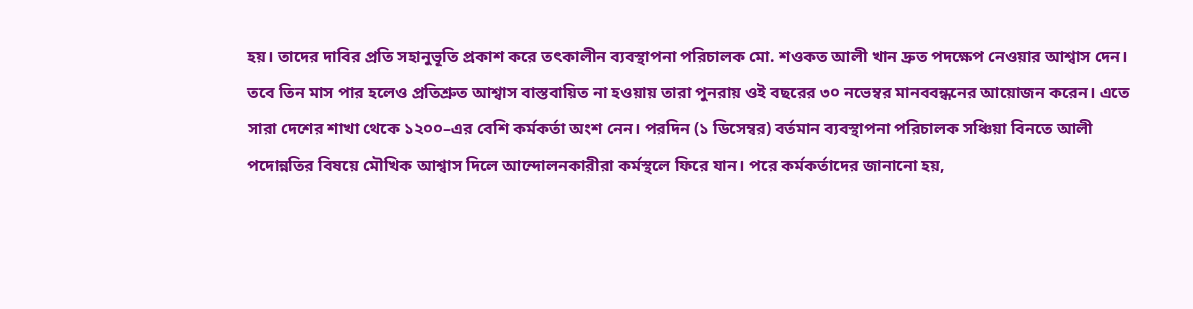হয়। তাদের দাবির প্রতি সহানুভূতি প্রকাশ করে তৎকালীন ব্যবস্থাপনা পরিচালক মো. শওকত আলী খান দ্রুত পদক্ষেপ নেওয়ার আশ্বাস দেন। তবে তিন মাস পার হলেও প্রতিশ্রুত আশ্বাস বাস্তবায়িত না হওয়ায় তারা পুনরায় ওই বছরের ৩০ নভেম্বর মানববন্ধনের আয়োজন করেন। এতে সারা দেশের শাখা থেকে ১২০০–এর বেশি কর্মকর্তা অংশ নেন। পরদিন (১ ডিসেম্বর) বর্তমান ব্যবস্থাপনা পরিচালক সঞ্চিয়া বিনতে আলী পদোন্নতির বিষয়ে মৌখিক আশ্বাস দিলে আন্দোলনকারীরা কর্মস্থলে ফিরে যান। পরে কর্মকর্তাদের জানানো হয়,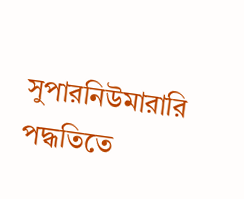সুপারনিউমারারি পদ্ধতিতে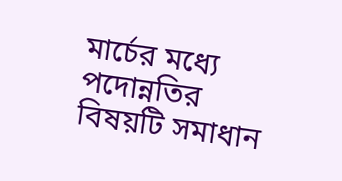মার্চের মধ্যে পদোন্নতির বিষয়টি সমাধান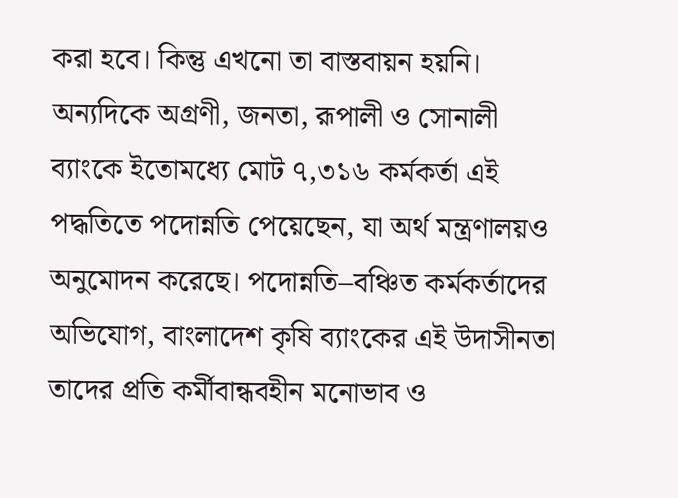করা হবে। কিন্তু এখনো তা বাস্তবায়ন হয়নি। অন্যদিকে অগ্রণী, জনতা, রূপালী ও সোনালী ব্যাংকে ইতোমধ্যে মোট ৭,৩১৬ কর্মকর্তা এই পদ্ধতিতে পদোন্নতি পেয়েছেন, যা অর্থ মন্ত্রণালয়ও অনুমোদন করেছে। পদোন্নতি–বঞ্চিত কর্মকর্তাদের অভিযোগ, বাংলাদেশ কৃষি ব্যাংকের এই উদাসীনতা তাদের প্রতি কর্মীবান্ধবহীন মনোভাব ও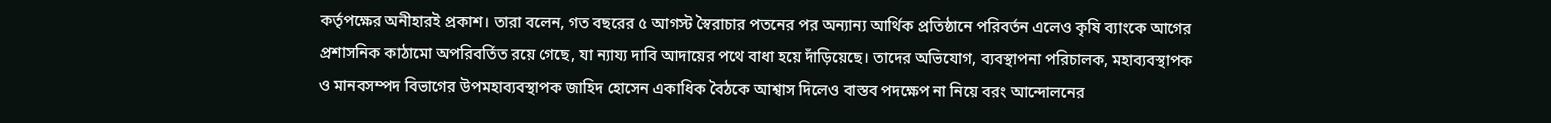কর্তৃপক্ষের অনীহারই প্রকাশ। তারা বলেন, গত বছরের ৫ আগস্ট স্বৈরাচার পতনের পর অন্যান্য আর্থিক প্রতিষ্ঠানে পরিবর্তন এলেও কৃষি ব্যাংকে আগের প্রশাসনিক কাঠামো অপরিবর্তিত রয়ে গেছে, যা ন্যায্য দাবি আদায়ের পথে বাধা হয়ে দাঁড়িয়েছে। তাদের অভিযোগ, ব্যবস্থাপনা পরিচালক, মহাব্যবস্থাপক ও মানবসম্পদ বিভাগের উপমহাব্যবস্থাপক জাহিদ হোসেন একাধিক বৈঠকে আশ্বাস দিলেও বাস্তব পদক্ষেপ না নিয়ে বরং আন্দোলনের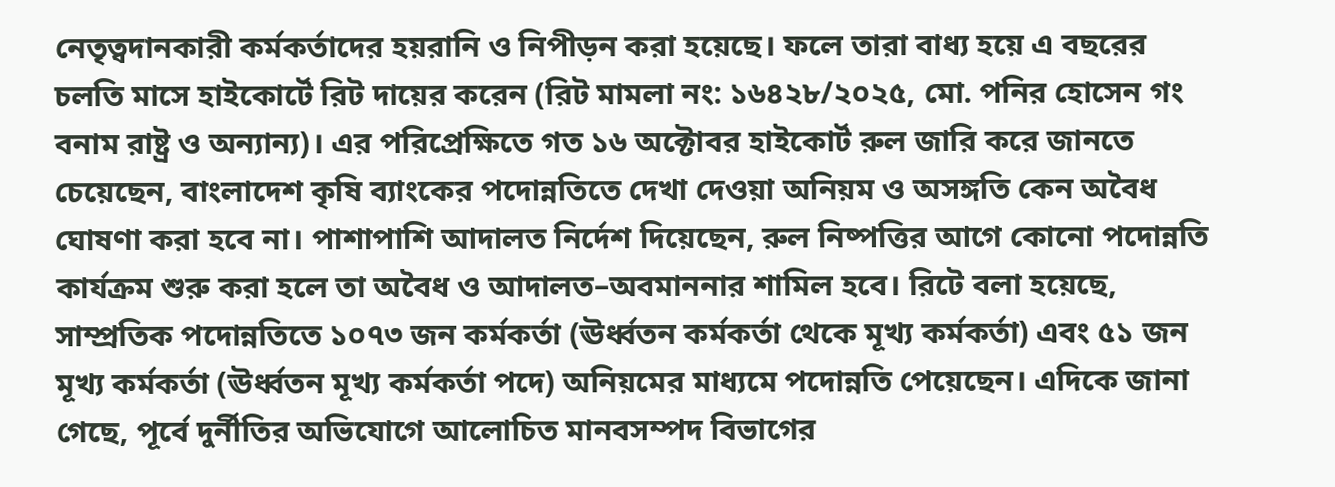নেতৃত্বদানকারী কর্মকর্তাদের হয়রানি ও নিপীড়ন করা হয়েছে। ফলে তারা বাধ্য হয়ে এ বছরের চলতি মাসে হাইকোর্টে রিট দায়ের করেন (রিট মামলা নং: ১৬৪২৮/২০২৫, মো. পনির হোসেন গং বনাম রাষ্ট্র ও অন্যান্য)। এর পরিপ্রেক্ষিতে গত ১৬ অক্টোবর হাইকোর্ট রুল জারি করে জানতে চেয়েছেন, বাংলাদেশ কৃষি ব্যাংকের পদোন্নতিতে দেখা দেওয়া অনিয়ম ও অসঙ্গতি কেন অবৈধ ঘোষণা করা হবে না। পাশাপাশি আদালত নির্দেশ দিয়েছেন, রুল নিষ্পত্তির আগে কোনো পদোন্নতি কার্যক্রম শুরু করা হলে তা অবৈধ ও আদালত–অবমাননার শামিল হবে। রিটে বলা হয়েছে, সাম্প্রতিক পদোন্নতিতে ১০৭৩ জন কর্মকর্তা (ঊর্ধ্বতন কর্মকর্তা থেকে মূখ্য কর্মকর্তা) এবং ৫১ জন মূখ্য কর্মকর্তা (ঊর্ধ্বতন মূখ্য কর্মকর্তা পদে) অনিয়মের মাধ্যমে পদোন্নতি পেয়েছেন। এদিকে জানা গেছে, পূর্বে দুর্নীতির অভিযোগে আলোচিত মানবসম্পদ বিভাগের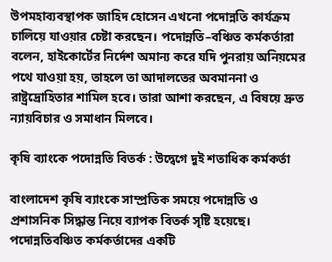উপমহাব্যবস্থাপক জাহিদ হোসেন এখনো পদোন্নতি কার্যক্রম চালিয়ে যাওয়ার চেষ্টা করছেন। পদোন্নতি–বঞ্চিত কর্মকর্তারা বলেন, হাইকোর্টের নির্দেশ অমান্য করে যদি পুনরায় অনিয়মের পথে যাওয়া হয়, তাহলে তা আদালতের অবমাননা ও রাষ্ট্রদ্রোহিতার শামিল হবে। তারা আশা করছেন, এ বিষয়ে দ্রুত ন্যায়বিচার ও সমাধান মিলবে।

কৃষি ব্যাংকে পদোন্নতি বিতর্ক : উদ্বেগে দুই শতাধিক কর্মকর্তা

বাংলাদেশ কৃষি ব্যাংকে সাম্প্রতিক সময়ে পদোন্নতি ও প্রশাসনিক সিদ্ধান্ত নিয়ে ব্যাপক বিতর্ক সৃষ্টি হয়েছে। পদোন্নতিবঞ্চিত কর্মকর্তাদের একটি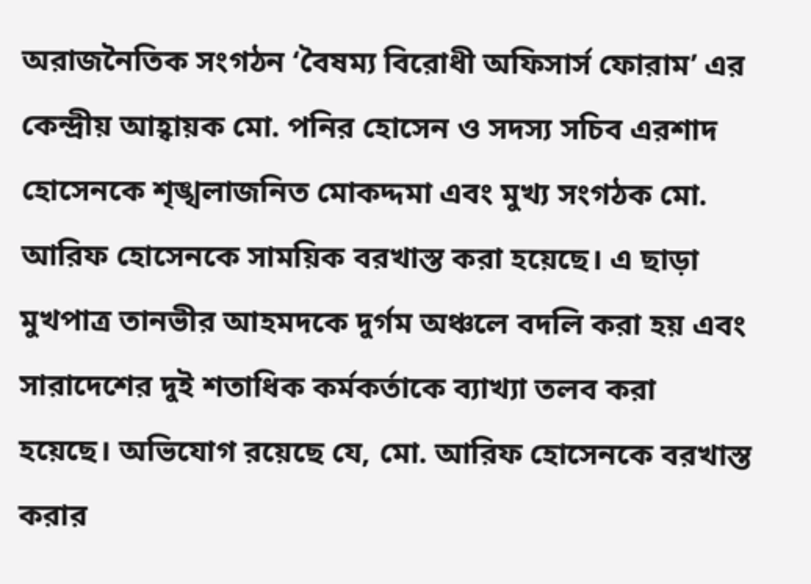অরাজনৈতিক সংগঠন ‘বৈষম্য বিরোধী অফিসার্স ফোরাম’ এর কেন্দ্রীয় আহ্বায়ক মো. পনির হোসেন ও সদস্য সচিব এরশাদ হোসেনকে শৃঙ্খলাজনিত মোকদ্দমা এবং মুখ্য সংগঠক মো. আরিফ হোসেনকে সাময়িক বরখাস্ত করা হয়েছে। এ ছাড়া মুখপাত্র তানভীর আহমদকে দুর্গম অঞ্চলে বদলি করা হয় এবং সারাদেশের দুই শতাধিক কর্মকর্তাকে ব্যাখ্যা তলব করা হয়েছে। অভিযোগ রয়েছে যে, মো. আরিফ হোসেনকে বরখাস্ত করার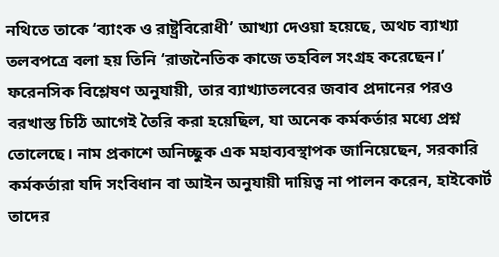নথিতে তাকে ‘ব্যাংক ও রাষ্ট্রবিরোধী’ আখ্যা দেওয়া হয়েছে, অথচ ব্যাখ্যা তলবপত্রে বলা হয় তিনি ‘রাজনৈতিক কাজে তহবিল সংগ্রহ করেছেন।’ ফরেনসিক বিশ্লেষণ অনুযায়ী, তার ব্যাখ্যাতলবের জবাব প্রদানের পরও বরখাস্ত চিঠি আগেই তৈরি করা হয়েছিল, যা অনেক কর্মকর্তার মধ্যে প্রশ্ন তোলেছে। নাম প্রকাশে অনিচ্ছুক এক মহাব্যবস্থাপক জানিয়েছেন, সরকারি কর্মকর্তারা যদি সংবিধান বা আইন অনুযায়ী দায়িত্ব না পালন করেন, হাইকোর্ট তাদের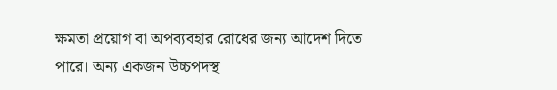ক্ষমতা প্রয়োগ বা অপব্যবহার রোধের জন্য আদেশ দিতে পারে। অন্য একজন উচ্চপদস্থ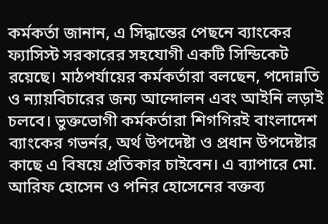কর্মকর্তা জানান, এ সিদ্ধান্তের পেছনে ব্যাংকের ফ্যাসিস্ট সরকারের সহযোগী একটি সিন্ডিকেট রয়েছে। মাঠপর্যায়ের কর্মকর্তারা বলছেন, পদোন্নতি ও ন্যায়বিচারের জন্য আন্দোলন এবং আইনি লড়াই চলবে। ভুক্তভোগী কর্মকর্তারা শিগগিরই বাংলাদেশ ব্যাংকের গভর্নর, অর্থ উপদেষ্টা ও প্রধান উপদেষ্টার কাছে এ বিষয়ে প্রতিকার চাইবেন। এ ব্যাপারে মো. আরিফ হোসেন ও পনির হোসেনের বক্তব্য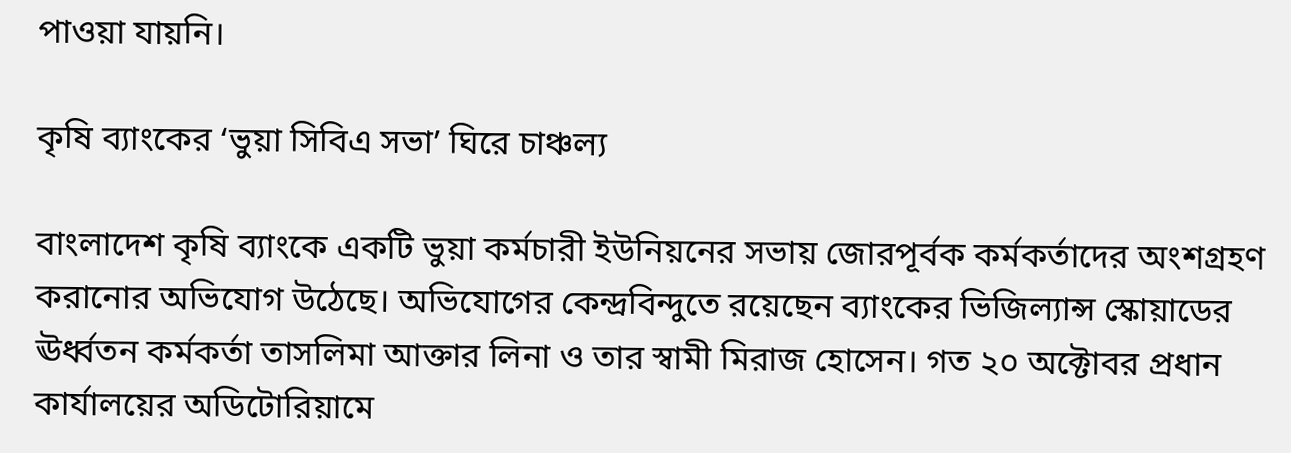পাওয়া যায়নি।

কৃষি ব্যাংকের ‘ভুয়া সিবিএ সভা’ ঘিরে চাঞ্চল্য

বাংলাদেশ কৃষি ব্যাংকে একটি ভুয়া কর্মচারী ইউনিয়নের সভায় জোরপূর্বক কর্মকর্তাদের অংশগ্রহণ করানোর অভিযোগ উঠেছে। অভিযোগের কেন্দ্রবিন্দুতে রয়েছেন ব্যাংকের ভিজিল্যান্স স্কোয়াডের ঊর্ধ্বতন কর্মকর্তা তাসলিমা আক্তার লিনা ও তার স্বামী মিরাজ হোসেন। গত ২০ অক্টোবর প্রধান কার্যালয়ের অডিটোরিয়ামে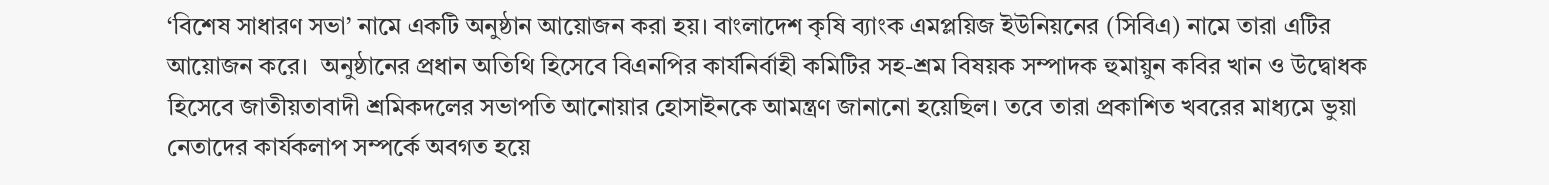‘বিশেষ সাধারণ সভা’ নামে একটি অনুষ্ঠান আয়োজন করা হয়। বাংলাদেশ কৃষি ব্যাংক এমপ্লয়িজ ইউনিয়নের (সিবিএ) নামে তারা এটির আয়োজন করে।  অনুষ্ঠানের প্রধান অতিথি হিসেবে বিএনপির কার্যনির্বাহী কমিটির সহ-শ্রম বিষয়ক সম্পাদক হুমায়ুন কবির খান ও উদ্বোধক হিসেবে জাতীয়তাবাদী শ্রমিকদলের সভাপতি আনোয়ার হোসাইনকে আমন্ত্রণ জানানো হয়েছিল। তবে তারা প্রকাশিত খবরের মাধ্যমে ভুয়া নেতাদের কার্যকলাপ সম্পর্কে অবগত হয়ে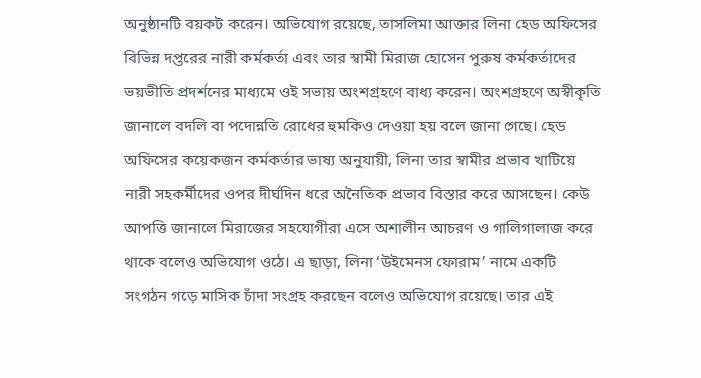অনুষ্ঠানটি বয়কট করেন। অভিযোগ রয়েছে, তাসলিমা আক্তার লিনা হেড অফিসের বিভিন্ন দপ্তরের নারী কর্মকর্তা এবং তার স্বামী মিরাজ হোসেন পুরুষ কর্মকর্তাদের ভয়ভীতি প্রদর্শনের মাধ্যমে ওই সভায় অংশগ্রহণে বাধ্য করেন। অংশগ্রহণে অস্বীকৃতি জানালে বদলি বা পদোন্নতি রোধের হুমকিও দেওয়া হয় বলে জানা গেছে। হেড অফিসের কয়েকজন কর্মকর্তার ভাষ্য অনুযায়ী, লিনা তার স্বামীর প্রভাব খাটিয়ে নারী সহকর্মীদের ওপর দীর্ঘদিন ধরে অনৈতিক প্রভাব বিস্তার করে আসছেন। কেউ আপত্তি জানালে মিরাজের সহযোগীরা এসে অশালীন আচরণ ও গালিগালাজ করে থাকে বলেও অভিযোগ ওঠে। এ ছাড়া, লিনা ‘উইমেনস ফোরাম’ নামে একটি সংগঠন গড়ে মাসিক চাঁদা সংগ্রহ করছেন বলেও অভিযোগ রয়েছে। তার এই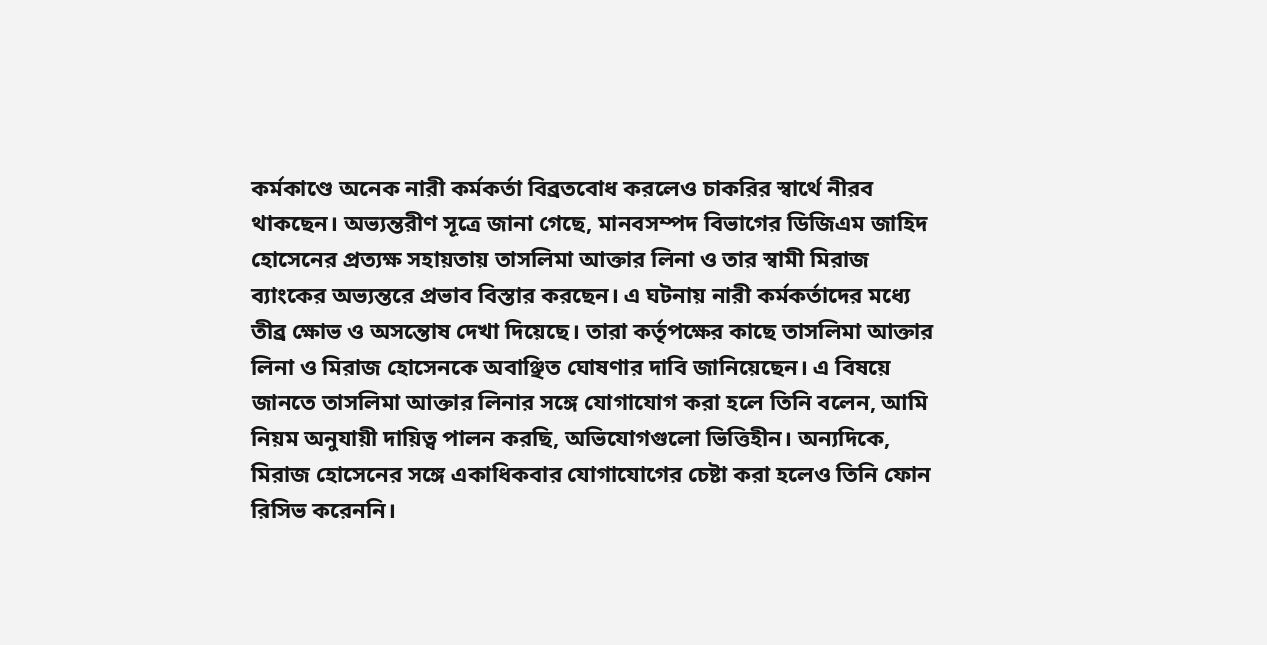কর্মকাণ্ডে অনেক নারী কর্মকর্তা বিব্রতবোধ করলেও চাকরির স্বার্থে নীরব থাকছেন। অভ্যন্তরীণ সূত্রে জানা গেছে, মানবসম্পদ বিভাগের ডিজিএম জাহিদ হোসেনের প্রত্যক্ষ সহায়তায় তাসলিমা আক্তার লিনা ও তার স্বামী মিরাজ ব্যাংকের অভ্যন্তরে প্রভাব বিস্তার করছেন। এ ঘটনায় নারী কর্মকর্তাদের মধ্যে তীব্র ক্ষোভ ও অসন্তোষ দেখা দিয়েছে। তারা কর্তৃপক্ষের কাছে তাসলিমা আক্তার লিনা ও মিরাজ হোসেনকে অবাঞ্ছিত ঘোষণার দাবি জানিয়েছেন। এ বিষয়ে জানতে তাসলিমা আক্তার লিনার সঙ্গে যোগাযোগ করা হলে তিনি বলেন, আমি নিয়ম অনুযায়ী দায়িত্ব পালন করছি, অভিযোগগুলো ভিত্তিহীন। অন্যদিকে, মিরাজ হোসেনের সঙ্গে একাধিকবার যোগাযোগের চেষ্টা করা হলেও তিনি ফোন রিসিভ করেননি।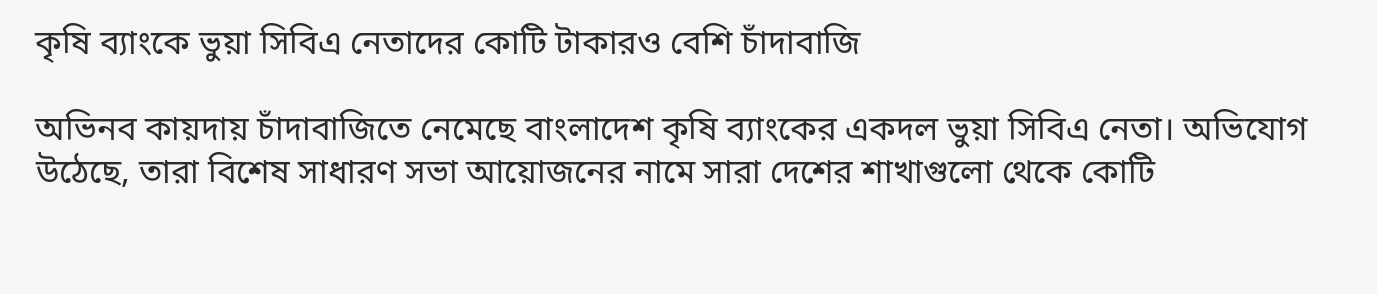কৃষি ব্যাংকে ভুয়া সিবিএ নেতাদের কোটি টাকারও বেশি চাঁদাবাজি

অভিনব কায়দায় চাঁদাবাজিতে নেমেছে বাংলাদেশ কৃষি ব্যাংকের একদল ভুয়া সিবিএ নেতা। অভিযোগ উঠেছে, তারা বিশেষ সাধারণ সভা আয়োজনের নামে সারা দেশের শাখাগুলো থেকে কোটি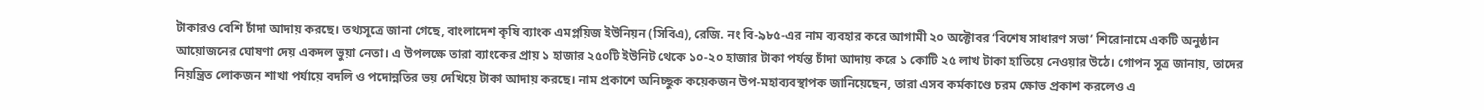টাকারও বেশি চাঁদা আদায় করছে। তথ্যসূত্রে জানা গেছে, বাংলাদেশ কৃষি ব্যাংক এমপ্লয়িজ ইউনিয়ন (সিবিএ), রেজি. নং বি-৯৮৫-এর নাম ব্যবহার করে আগামী ২০ অক্টোবর ‘বিশেষ সাধারণ সভা’ শিরোনামে একটি অনুষ্ঠান আয়োজনের ঘোষণা দেয় একদল ভুয়া নেতা। এ উপলক্ষে তারা ব্যাংকের প্রায় ১ হাজার ২৫০টি ইউনিট থেকে ১০-২০ হাজার টাকা পর্যন্ত চাঁদা আদায় করে ১ কোটি ২৫ লাখ টাকা হাতিয়ে নেওয়ার উঠে। গোপন সূত্র জানায়, তাদের নিয়ন্ত্রিত লোকজন শাখা পর্যায়ে বদলি ও পদোন্নতির ভয় দেখিয়ে টাকা আদায় করছে। নাম প্রকাশে অনিচ্ছুক কয়েকজন উপ-মহাব্যবস্থাপক জানিয়েছেন, তারা এসব কর্মকাণ্ডে চরম ক্ষোভ প্রকাশ করলেও এ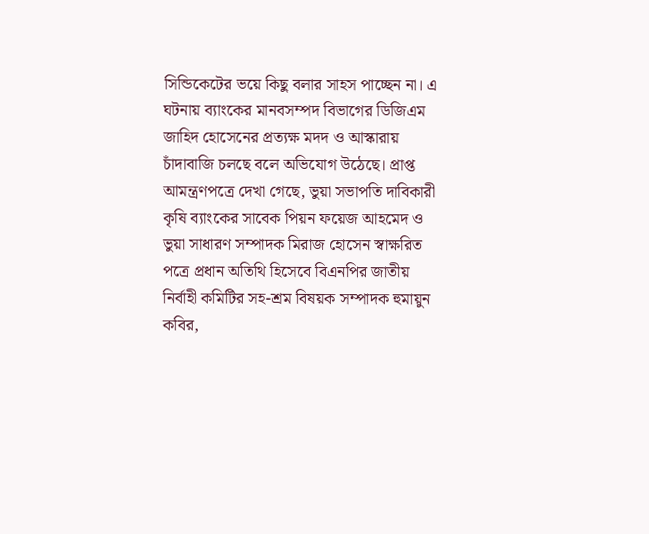সিন্ডিকেটের ভয়ে কিছু বলার সাহস পাচ্ছেন না। এ ঘটনায় ব্যাংকের মানবসম্পদ বিভাগের ডিজিএম জাহিদ হোসেনের প্রত্যক্ষ মদদ ও আস্কারায় চাঁদাবাজি চলছে বলে অভিযোগ উঠেছে। প্রাপ্ত আমন্ত্রণপত্রে দেখা গেছে, ভুয়া সভাপতি দাবিকারী কৃষি ব্যাংকের সাবেক পিয়ন ফয়েজ আহমেদ ও ভুয়া সাধারণ সম্পাদক মিরাজ হোসেন স্বাক্ষরিত পত্রে প্রধান অতিথি হিসেবে বিএনপির জাতীয় নির্বাহী কমিটির সহ-শ্রম বিষয়ক সম্পাদক হুমায়ুন কবির,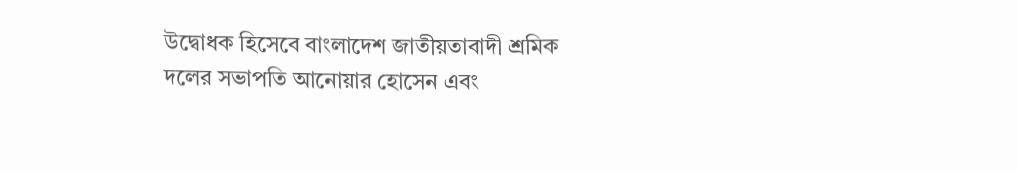উদ্বোধক হিসেবে বাংলাদেশ জাতীয়তাবাদী শ্রমিক দলের সভাপতি আনোয়ার হোসেন এবং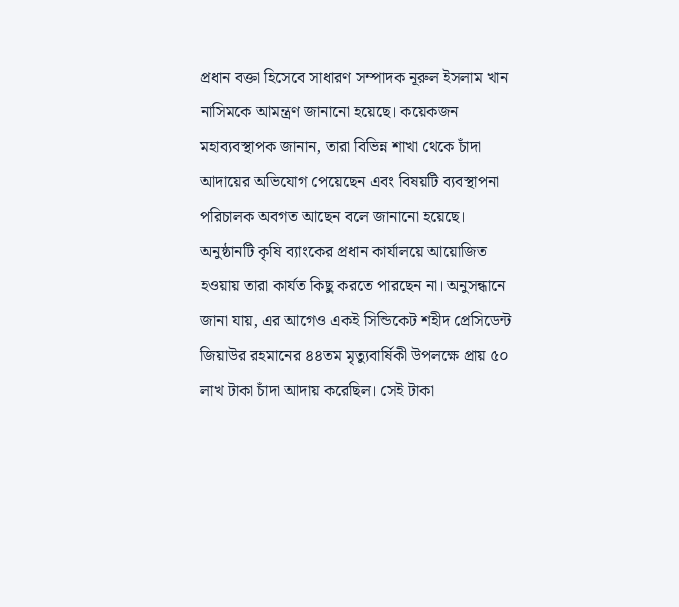প্রধান বক্তা হিসেবে সাধারণ সম্পাদক নূরুল ইসলাম খান নাসিমকে আমন্ত্রণ জানানো হয়েছে। কয়েকজন মহাব্যবস্থাপক জানান, তারা বিভিন্ন শাখা থেকে চাঁদা আদায়ের অভিযোগ পেয়েছেন এবং বিষয়টি ব্যবস্থাপনা পরিচালক অবগত আছেন বলে জানানো হয়েছে। অনুষ্ঠানটি কৃষি ব্যাংকের প্রধান কার্যালয়ে আয়োজিত হওয়ায় তারা কার্যত কিছু করতে পারছেন না। অনুসন্ধানে জানা যায়, এর আগেও একই সিন্ডিকেট শহীদ প্রেসিডেন্ট জিয়াউর রহমানের ৪৪তম মৃত্যুবার্ষিকী উপলক্ষে প্রায় ৫০ লাখ টাকা চাঁদা আদায় করেছিল। সেই টাকা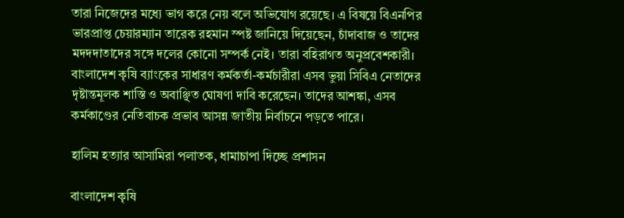তারা নিজেদের মধ্যে ভাগ করে নেয় বলে অভিযোগ রয়েছে। এ বিষয়ে বিএনপির ভারপ্রাপ্ত চেয়ারম্যান তারেক রহমান স্পষ্ট জানিয়ে দিয়েছেন, চাঁদাবাজ ও তাদের মদদদাতাদের সঙ্গে দলের কোনো সম্পর্ক নেই। তারা বহিরাগত অনুপ্রবেশকারী। বাংলাদেশ কৃষি ব্যাংকের সাধারণ কর্মকর্তা-কর্মচারীরা এসব ভুয়া সিবিএ নেতাদের দৃষ্টান্তমূলক শাস্তি ও অবাঞ্ছিত ঘোষণা দাবি করেছেন। তাদের আশঙ্কা, এসব কর্মকাণ্ডের নেতিবাচক প্রভাব আসন্ন জাতীয় নির্বাচনে পড়তে পারে।

হালিম হত্যার আসামিরা পলাতক, ধামাচাপা দিচ্ছে প্রশাসন

বাংলাদেশ কৃষি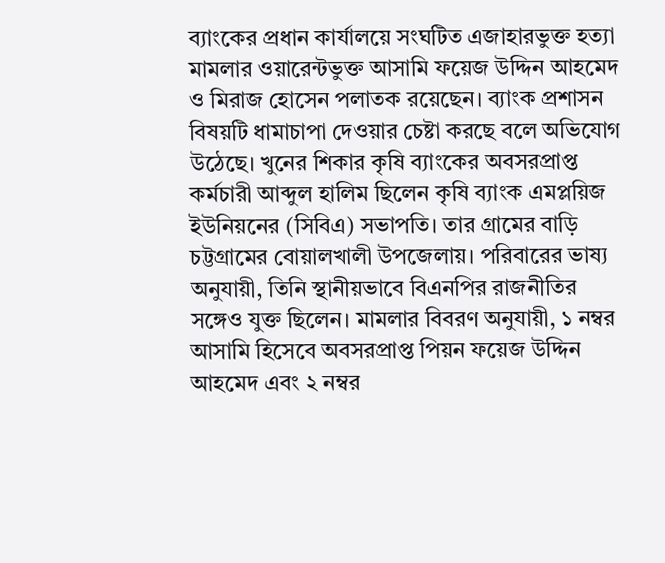ব্যাংকের প্রধান কার্যালয়ে সংঘটিত এজাহারভুক্ত হত্যা মামলার ওয়ারেন্টভুক্ত আসামি ফয়েজ উদ্দিন আহমেদ ও মিরাজ হোসেন পলাতক রয়েছেন। ব্যাংক প্রশাসন বিষয়টি ধামাচাপা দেওয়ার চেষ্টা করছে বলে অভিযোগ উঠেছে। খুনের শিকার কৃষি ব্যাংকের অবসরপ্রাপ্ত কর্মচারী আব্দুল হালিম ছিলেন কৃষি ব্যাংক এমপ্লয়িজ ইউনিয়নের (সিবিএ) সভাপতি। তার গ্রামের বাড়ি চট্টগ্রামের বোয়ালখালী উপজেলায়। পরিবারের ভাষ্য অনুযায়ী, তিনি স্থানীয়ভাবে বিএনপির রাজনীতির সঙ্গেও যুক্ত ছিলেন। মামলার বিবরণ অনুযায়ী, ১ নম্বর আসামি হিসেবে অবসরপ্রাপ্ত পিয়ন ফয়েজ উদ্দিন আহমেদ এবং ২ নম্বর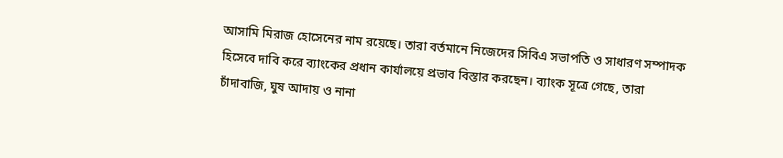আসামি মিরাজ হোসেনের নাম রয়েছে। তারা বর্তমানে নিজেদের সিবিএ সভাপতি ও সাধারণ সম্পাদক হিসেবে দাবি করে ব্যাংকের প্রধান কার্যালয়ে প্রভাব বিস্তার করছেন। ব্যাংক সূত্রে গেছে, তারা চাঁদাবাজি, ঘুষ আদায় ও নানা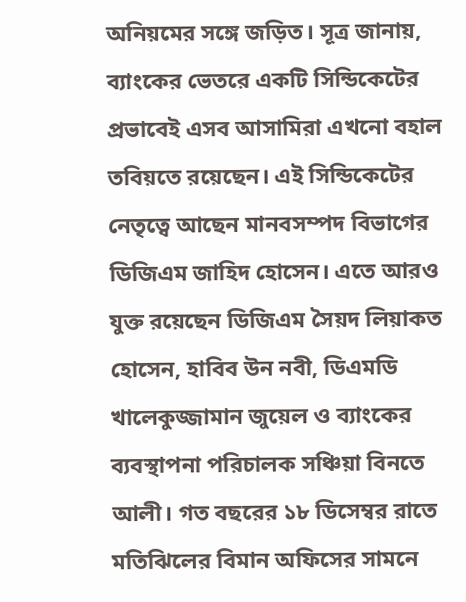অনিয়মের সঙ্গে জড়িত। সূত্র জানায়, ব্যাংকের ভেতরে একটি সিন্ডিকেটের প্রভাবেই এসব আসামিরা এখনো বহাল তবিয়তে রয়েছেন। এই সিন্ডিকেটের নেতৃত্বে আছেন মানবসম্পদ বিভাগের ডিজিএম জাহিদ হোসেন। এতে আরও যুক্ত রয়েছেন ডিজিএম সৈয়দ লিয়াকত হোসেন, হাবিব উন নবী, ডিএমডি খালেকুজ্জামান জুয়েল ও ব্যাংকের ব্যবস্থাপনা পরিচালক সঞ্চিয়া বিনতে আলী। গত বছরের ১৮ ডিসেম্বর রাতে মতিঝিলের বিমান অফিসের সামনে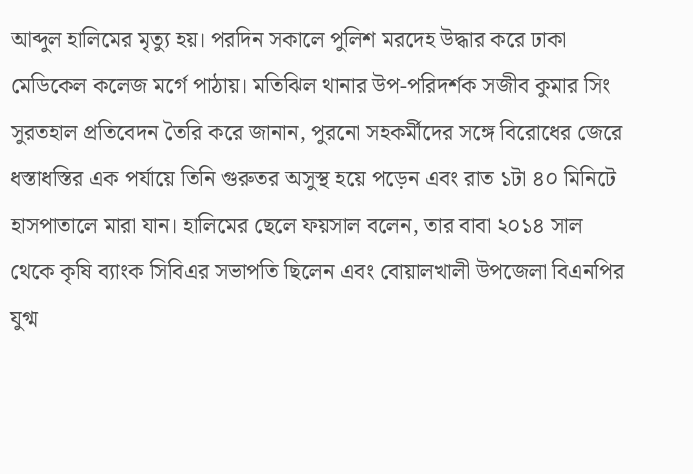আব্দুল হালিমের মৃত্যু হয়। পরদিন সকালে পুলিশ মরদেহ উদ্ধার করে ঢাকা মেডিকেল কলেজ মর্গে পাঠায়। মতিঝিল থানার উপ-পরিদর্শক সজীব কুমার সিং সুরতহাল প্রতিবেদন তৈরি করে জানান, পুরনো সহকর্মীদের সঙ্গে বিরোধের জেরে ধস্তাধস্তির এক পর্যায়ে তিনি গুরুতর অসুস্থ হয়ে পড়েন এবং রাত ১টা ৪০ মিনিটে হাসপাতালে মারা যান। হালিমের ছেলে ফয়সাল বলেন, তার বাবা ২০১৪ সাল থেকে কৃষি ব্যাংক সিবিএর সভাপতি ছিলেন এবং বোয়ালখালী উপজেলা বিএনপির যুগ্ম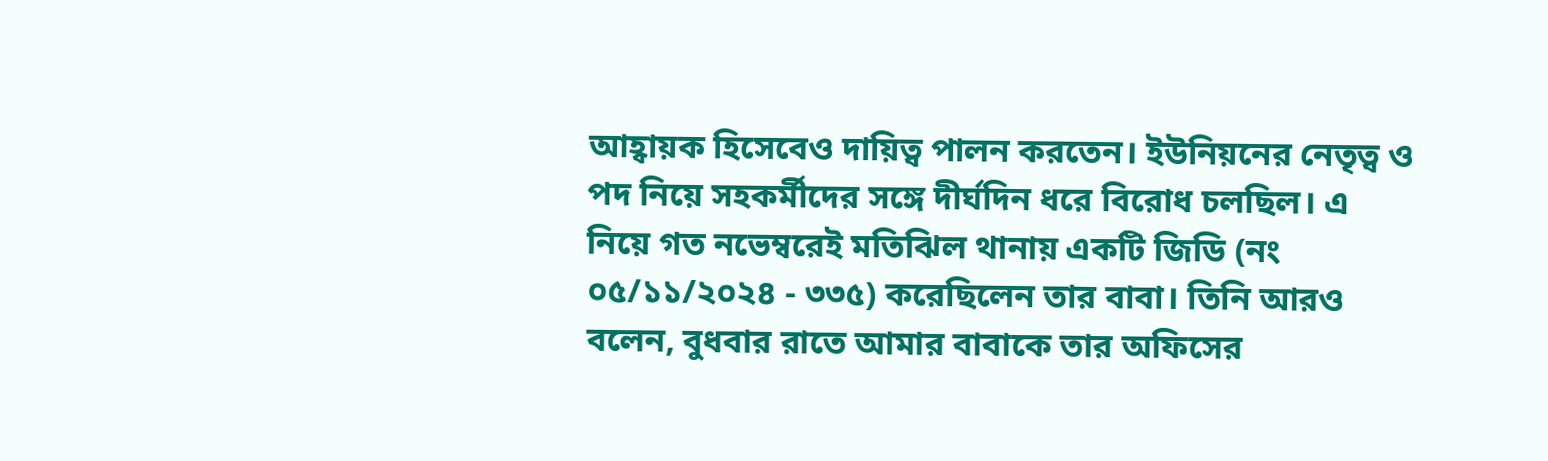আহ্বায়ক হিসেবেও দায়িত্ব পালন করতেন। ইউনিয়নের নেতৃত্ব ও পদ নিয়ে সহকর্মীদের সঙ্গে দীর্ঘদিন ধরে বিরোধ চলছিল। এ নিয়ে গত নভেম্বরেই মতিঝিল থানায় একটি জিডি (নং ০৫/১১/২০২৪ - ৩৩৫) করেছিলেন তার বাবা। তিনি আরও বলেন, বুধবার রাতে আমার বাবাকে তার অফিসের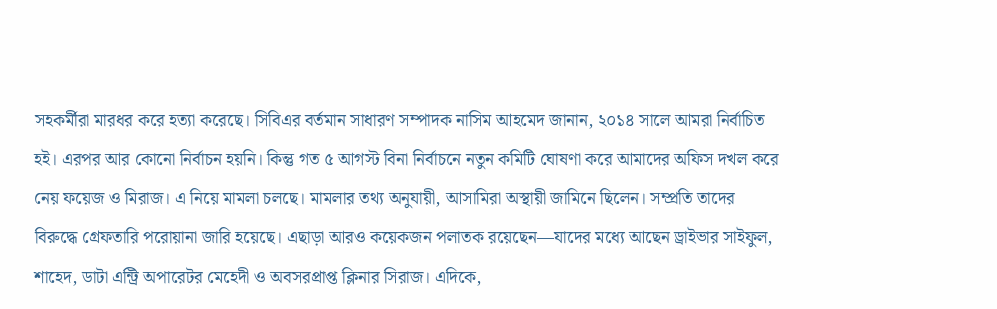সহকর্মীরা মারধর করে হত্যা করেছে। সিবিএর বর্তমান সাধারণ সম্পাদক নাসিম আহমেদ জানান, ২০১৪ সালে আমরা নির্বাচিত হই। এরপর আর কোনো নির্বাচন হয়নি। কিন্তু গত ৫ আগস্ট বিনা নির্বাচনে নতুন কমিটি ঘোষণা করে আমাদের অফিস দখল করে নেয় ফয়েজ ও মিরাজ। এ নিয়ে মামলা চলছে। মামলার তথ্য অনুযায়ী, আসামিরা অস্থায়ী জামিনে ছিলেন। সম্প্রতি তাদের বিরুদ্ধে গ্রেফতারি পরোয়ানা জারি হয়েছে। এছাড়া আরও কয়েকজন পলাতক রয়েছেন—যাদের মধ্যে আছেন ড্রাইভার সাইফুল, শাহেদ, ডাটা এন্ট্রি অপারেটর মেহেদী ও অবসরপ্রাপ্ত ক্লিনার সিরাজ। এদিকে,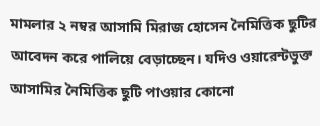মামলার ২ নম্বর আসামি মিরাজ হোসেন নৈমিত্তিক ছুটির আবেদন করে পালিয়ে বেড়াচ্ছেন। যদিও ওয়ারেন্টভুক্ত আসামির নৈমিত্তিক ছুটি পাওয়ার কোনো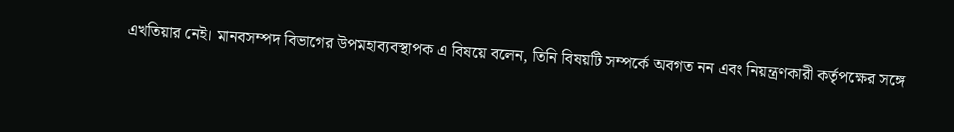এখতিয়ার নেই। মানবসম্পদ বিভাগের উপমহাব্যবস্থাপক এ বিষয়ে বলেন, তিনি বিষয়টি সম্পর্কে অবগত নন এবং নিয়ন্ত্রণকারী কর্তৃপক্ষের সঙ্গে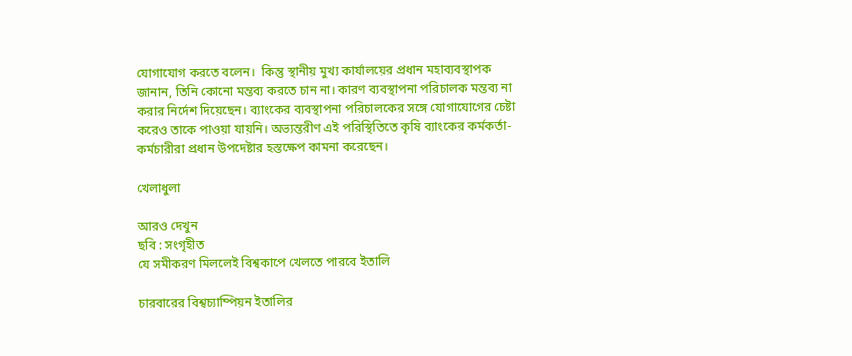যোগাযোগ করতে বলেন।  কিন্তু স্থানীয় মুখ্য কার্যালয়ের প্রধান মহাব্যবস্থাপক জানান, তিনি কোনো মন্তব্য করতে চান না। কারণ ব্যবস্থাপনা পরিচালক মন্তব্য না করার নির্দেশ দিয়েছেন। ব্যাংকের ব্যবস্থাপনা পরিচালকের সঙ্গে যোগাযোগের চেষ্টা করেও তাকে পাওয়া যায়নি। অভ্যন্তরীণ এই পরিস্থিতিতে কৃষি ব্যাংকের কর্মকর্তা-কর্মচারীরা প্রধান উপদেষ্টার হস্তক্ষেপ কামনা করেছেন।

খেলাধুলা

আরও দেখুন
ছবি : সংগৃহীত
যে সমীকরণ মিললেই বিশ্বকাপে খেলতে পারবে ইতালি

চারবারের বিশ্বচ্যাম্পিয়ন ইতালির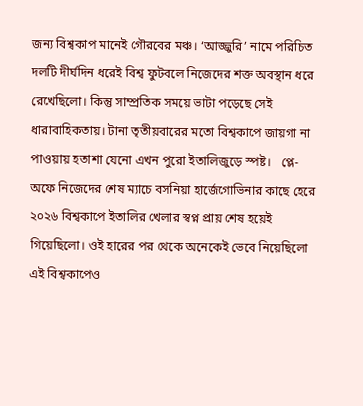জন্য বিশ্বকাপ মানেই গৌরবের মঞ্চ। ‘আজ্জুরি’ নামে পরিচিত দলটি দীর্ঘদিন ধরেই বিশ্ব ফুটবলে নিজেদের শক্ত অবস্থান ধরে রেখেছিলো। কিন্তু সাম্প্রতিক সময়ে ভাটা পড়েছে সেই ধারাবাহিকতায়। টানা তৃতীয়বারের মতো বিশ্বকাপে জায়গা না পাওয়ায় হতাশা যেনো এখন পুরো ইতালিজুড়ে স্পষ্ট।   প্লে-অফে নিজেদের শেষ ম্যাচে বসনিয়া হার্জেগোভিনার কাছে হেরে ২০২৬ বিশ্বকাপে ইতালির খেলার স্বপ্ন প্রায় শেষ হয়েই গিয়েছিলো। ওই হারের পর থেকে অনেকেই ভেবে নিয়েছিলো এই বিশ্বকাপেও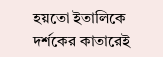হয়তো ইতালিকে দর্শকের কাতারেই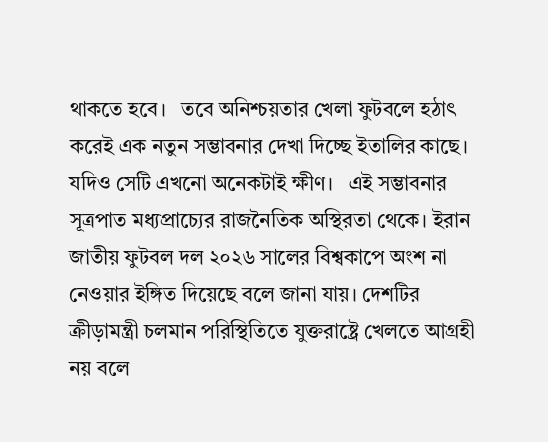থাকতে হবে।   তবে অনিশ্চয়তার খেলা ফুটবলে হঠাৎ করেই এক নতুন সম্ভাবনার দেখা দিচ্ছে ইতালির কাছে। যদিও সেটি এখনো অনেকটাই ক্ষীণ।   এই সম্ভাবনার সূত্রপাত মধ্যপ্রাচ্যের রাজনৈতিক অস্থিরতা থেকে। ইরান জাতীয় ফুটবল দল ২০২৬ সালের বিশ্বকাপে অংশ না নেওয়ার ইঙ্গিত দিয়েছে বলে জানা যায়। দেশটির ক্রীড়ামন্ত্রী চলমান পরিস্থিতিতে যুক্তরাষ্ট্রে খেলতে আগ্রহী নয় বলে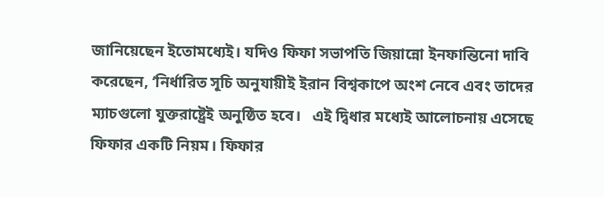জানিয়েছেন ইতোমধ্যেই। যদিও ফিফা সভাপতি জিয়ান্নো ইনফান্তিনো দাবি করেছেন, ‘নির্ধারিত সূচি অনুযায়ীই ইরান বিশ্বকাপে অংশ নেবে এবং তাদের ম্যাচগুলো যুক্তরাষ্ট্রেই অনুষ্ঠিত হবে।   এই দ্বিধার মধ্যেই আলোচনায় এসেছে ফিফার একটি নিয়ম। ফিফার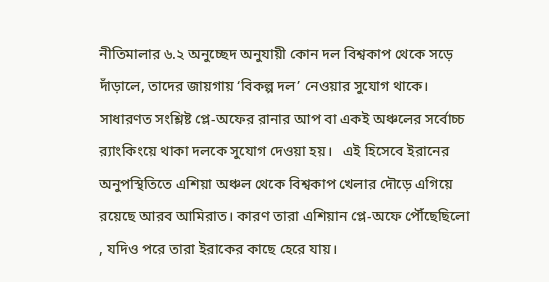নীতিমালার ৬.২ অনুচ্ছেদ অনুযায়ী কোন দল বিশ্বকাপ থেকে সড়ে দাঁড়ালে, তাদের জায়গায় ‘বিকল্প দল’ নেওয়ার সুযোগ থাকে। সাধারণত সংশ্লিষ্ট প্লে-অফের রানার আপ বা একই অঞ্চলের সর্বোচ্চ র‍্যাংকিংয়ে থাকা দলকে সুযোগ দেওয়া হয়।   এই হিসেবে ইরানের অনুপস্থিতিতে এশিয়া অঞ্চল থেকে বিশ্বকাপ খেলার দৌড়ে এগিয়ে রয়েছে আরব আমিরাত। কারণ তারা এশিয়ান প্লে-অফে পৌঁছেছিলো , যদিও পরে তারা ইরাকের কাছে হেরে যায়।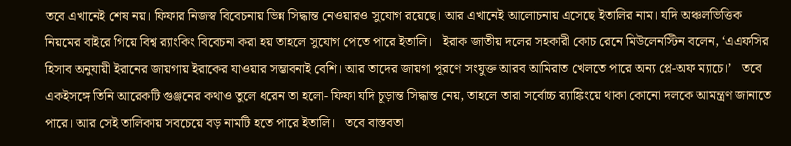তবে এখানেই শেষ নয়। ফিফার নিজস্ব বিবেচনায় ভিন্ন সিদ্ধান্ত নেওয়ারও সুযোগ রয়েছে। আর এখানেই আলোচনায় এসেছে ইতালির নাম। যদি অঞ্চলভিত্তিক নিয়মের বাইরে গিয়ে বিশ্ব র‍্যাংকিং বিবেচনা করা হয় তাহলে সুযোগ পেতে পারে ইতালি।   ইরাক জাতীয় দলের সহকারী কোচ রেনে মিউলেনস্টিন বলেন, ‘এএফসির হিসাব অনুযায়ী ইরানের জায়গায় ইরাকের যাওয়ার সম্ভাবনাই বেশি। আর তাদের জায়গা পূরণে সংযুক্ত আরব আমিরাত খেলতে পারে অন্য প্লে-অফ ম্যাচে।’   তবে একইসঙ্গে তিনি আরেকটি গুঞ্জনের কথাও তুলে ধরেন তা হলো- ফিফা যদি চূড়ান্ত সিদ্ধান্ত নেয়, তাহলে তারা সর্বোচ্চ র‌্যাঙ্কিংয়ে থাকা কোনো দলকে আমন্ত্রণ জানাতে পারে। আর সেই তালিকায় সবচেয়ে বড় নামটি হতে পারে ইতালি।   তবে বাস্তবতা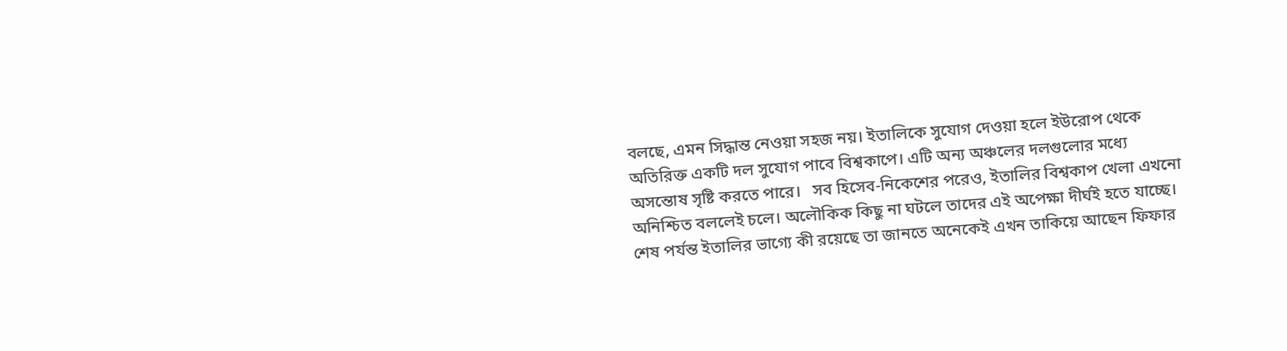বলছে, এমন সিদ্ধান্ত নেওয়া সহজ নয়। ইতালিকে সুযোগ দেওয়া হলে ইউরোপ থেকে অতিরিক্ত একটি দল সুযোগ পাবে বিশ্বকাপে। এটি অন্য অঞ্চলের দলগুলোর মধ্যে অসন্তোষ সৃষ্টি করতে পারে।   সব হিসেব-নিকেশের পরেও, ইতালির বিশ্বকাপ খেলা এখনো অনিশ্চিত বললেই চলে। অলৌকিক কিছু না ঘটলে তাদের এই অপেক্ষা দীর্ঘই হতে যাচ্ছে। শেষ পর্যন্ত ইতালির ভাগ্যে কী রয়েছে তা জানতে অনেকেই এখন তাকিয়ে আছেন ফিফার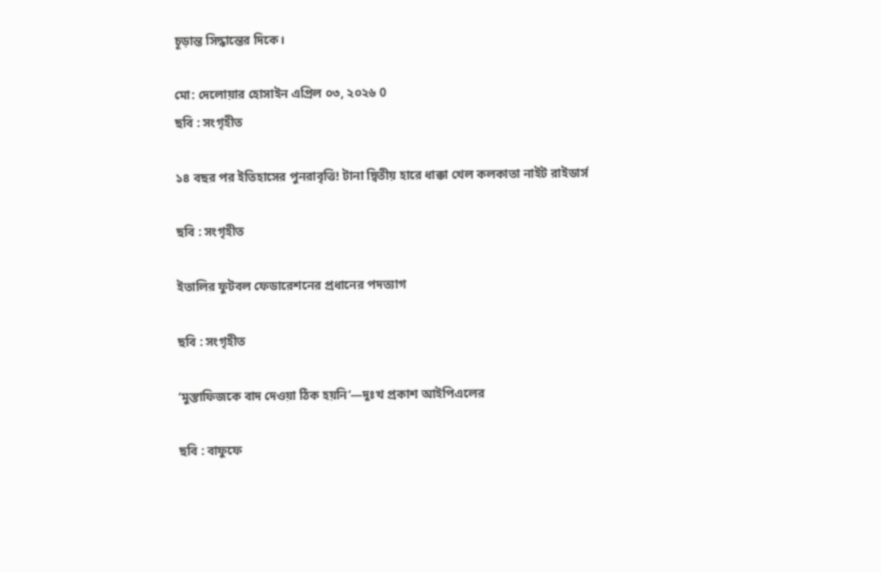চূড়ান্ত সিদ্ধান্তের দিকে।

মো: দেলোয়ার হোসাইন এপ্রিল ০৩, ২০২৬ 0
ছবি : সংগৃহীত

১৪ বছর পর ইতিহাসের পুনরাবৃত্তি! টানা দ্বিতীয় হারে ধাক্কা খেল কলকাতা নাইট রাইডার্স

ছবি : সংগৃহীত

ইতালির ফুটবল ফেডারেশনের প্রধানের পদত্যাগ

ছবি : সংগৃহীত

‘মুস্তাফিজকে বাদ দেওয়া ঠিক হয়নি’—দুঃখ প্রকাশ আইপিএলের

ছবি : বাফুফে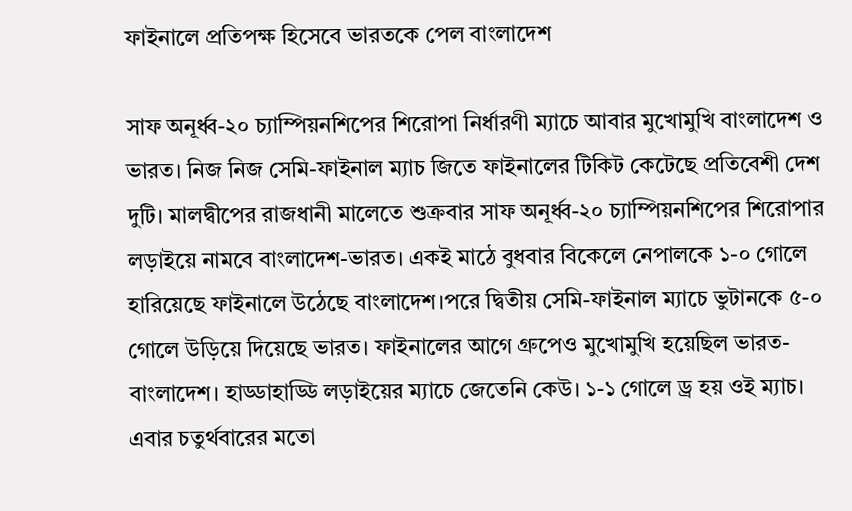ফাইনালে প্রতিপক্ষ হিসেবে ভারতকে পেল বাংলাদেশ

সাফ অনূর্ধ্ব-২০ চ্যাম্পিয়নশিপের শিরোপা নির্ধারণী ম্যাচে আবার মুখোমুখি বাংলাদেশ ও ভারত। নিজ নিজ সেমি-ফাইনাল ম্যাচ জিতে ফাইনালের টিকিট কেটেছে প্রতিবেশী দেশ দুটি। মালদ্বীপের রাজধানী মালেতে শুক্রবার সাফ অনূর্ধ্ব-২০ চ্যাম্পিয়নশিপের শিরোপার লড়াইয়ে নামবে বাংলাদেশ-ভারত। একই মাঠে বুধবার বিকেলে নেপালকে ১-০ গোলে হারিয়েছে ফাইনালে উঠেছে বাংলাদেশ।পরে দ্বিতীয় সেমি-ফাইনাল ম্যাচে ভুটানকে ৫-০ গোলে উড়িয়ে দিয়েছে ভারত। ফাইনালের আগে গ্রুপেও মুখোমুখি হয়েছিল ভারত-বাংলাদেশ। হাড্ডাহাড্ডি লড়াইয়ের ম্যাচে জেতেনি কেউ। ১-১ গোলে ড্র হয় ওই ম্যাচ। এবার চতুর্থবারের মতো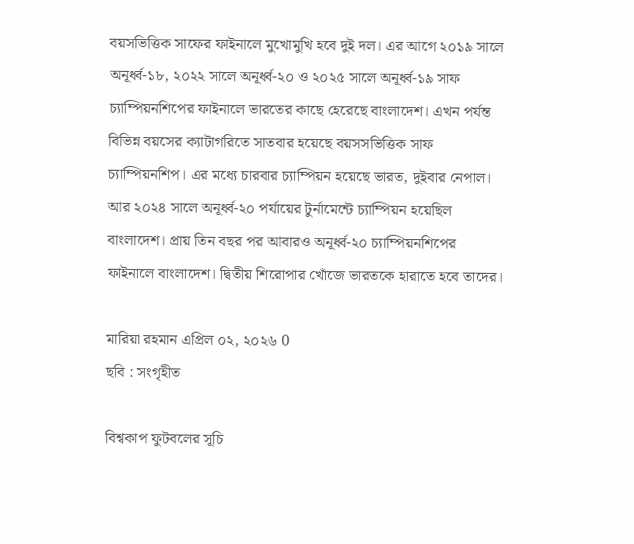বয়সভিত্তিক সাফের ফাইনালে মুখোমুখি হবে দুই দল। এর আগে ২০১৯ সালে অনূর্ধ্ব-১৮, ২০২২ সালে অনূর্ধ্ব-২০ ও ২০২৫ সালে অনূর্ধ্ব-১৯ সাফ চ্যাম্পিয়নশিপের ফাইনালে ভারতের কাছে হেরেছে বাংলাদেশ। এখন পর্যন্ত বিভিন্ন বয়সের ক্যাটাগরিতে সাতবার হয়েছে বয়সসভিত্তিক সাফ চ্যাম্পিয়নশিপ। এর মধ্যে চারবার চ্যাম্পিয়ন হয়েছে ভারত, দুইবার নেপাল। আর ২০২৪ সালে অনূর্ধ্ব-২০ পর্যায়ের টুর্নামেন্টে চ্যাম্পিয়ন হয়েছিল বাংলাদেশ। প্রায় তিন বছর পর আবারও অনূর্ধ্ব-২০ চ্যাম্পিয়নশিপের ফাইনালে বাংলাদেশ। দ্বিতীয় শিরোপার খোঁজে ভারতকে হারাতে হবে তাদের।

মারিয়া রহমান এপ্রিল ০২, ২০২৬ 0
ছবি : সংগৃহীত

বিশ্বকাপ ফুটবলের সূচি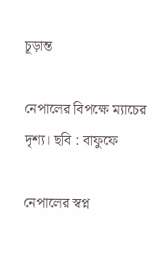চূড়ান্ত

নেপালের বিপক্ষে ম্যাচের দৃশ্য। ছবি : বাফুফে

নেপালের স্বপ্ন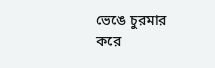ভেঙে চুরমার করে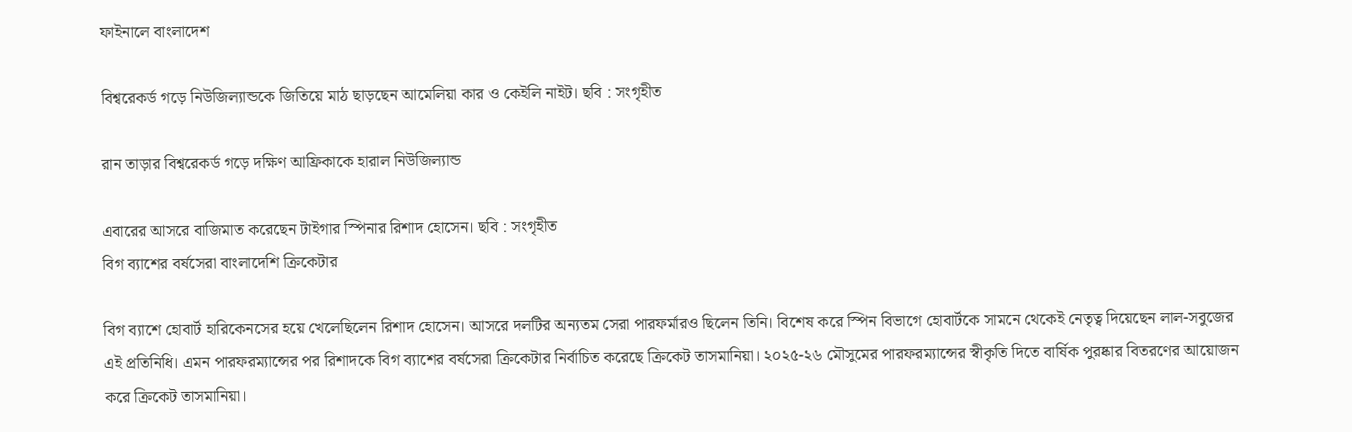ফাইনালে বাংলাদেশ

বিশ্বরেকর্ড গড়ে নিউজিল্যান্ডকে জিতিয়ে মাঠ ছাড়ছেন আমেলিয়া কার ও কেইলি নাইট। ছবি : সংগৃহীত

রান তাড়ার বিশ্বরেকর্ড গড়ে দক্ষিণ আফ্রিকাকে হারাল নিউজিল্যান্ড

এবারের আসরে বাজিমাত করেছেন টাইগার স্পিনার রিশাদ হোসেন। ছবি : সংগৃহীত
বিগ ব্যাশের বর্ষসেরা বাংলাদেশি ক্রিকেটার

বিগ ব্যাশে হোবার্ট হারিকেনসের হয়ে খেলেছিলেন রিশাদ হোসেন। আসরে দলটির অন্যতম সেরা পারফর্মারও ছিলেন তিনি। বিশেষ করে স্পিন বিভাগে হোবার্টকে সামনে থেকেই নেতৃত্ব দিয়েছেন লাল-সবুজের এই প্রতিনিধি। এমন পারফরম্যান্সের পর রিশাদকে বিগ ব্যাশের বর্ষসেরা ক্রিকেটার নির্বাচিত করেছে ক্রিকেট তাসমানিয়া। ২০২৫-২৬ মৌসুমের পারফরম্যান্সের স্বীকৃতি দিতে বার্ষিক পুরষ্কার বিতরণের আয়োজন করে ক্রিকেট তাসমানিয়া।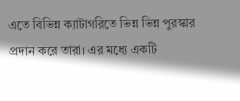এতে বিভিন্ন ক্যাটাগরিতে ভিন্ন ভিন্ন পুরস্কার প্রদান করে তারা। এর মধ্যে একটি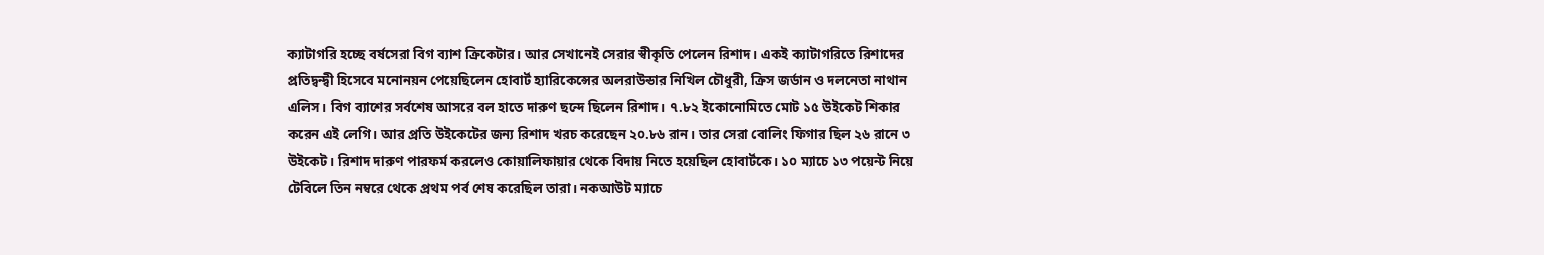ক্যাটাগরি হচ্ছে বর্ষসেরা বিগ ব্যাশ ক্রিকেটার। আর সেখানেই সেরার স্বীকৃতি পেলেন রিশাদ। একই ক্যাটাগরিতে রিশাদের প্রতিদ্বন্দ্বী হিসেবে মনোনয়ন পেয়েছিলেন হোবার্ট হ্যারিকেন্সের অলরাউন্ডার নিখিল চৌধুরী, ক্রিস জর্ডান ও দলনেতা নাথান এলিস। বিগ ব্যাশের সর্বশেষ আসরে বল হাতে দারুণ ছন্দে ছিলেন রিশাদ। ৭.৮২ ইকোনোমিতে মোট ১৫ উইকেট শিকার করেন এই লেগি। আর প্রতি উইকেটের জন্য রিশাদ খরচ করেছেন ২০.৮৬ রান। তার সেরা বোলিং ফিগার ছিল ২৬ রানে ৩ উইকেট। রিশাদ দারুণ পারফর্ম করলেও কোয়ালিফায়ার থেকে বিদায় নিতে হয়েছিল হোবার্টকে। ১০ ম্যাচে ১৩ পয়েন্ট নিয়ে টেবিলে তিন নম্বরে থেকে প্রথম পর্ব শেষ করেছিল তারা। নকআউট ম্যাচে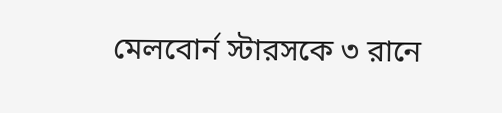মেলবোর্ন স্টারসকে ৩ রানে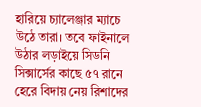হারিয়ে চ্যালেঞ্জার ম্যাচে উঠে তারা। তবে ফাইনালে উঠার লড়াইয়ে সিডনি সিক্সার্সের কাছে ৫৭ রানে হেরে বিদায় নেয় রিশাদের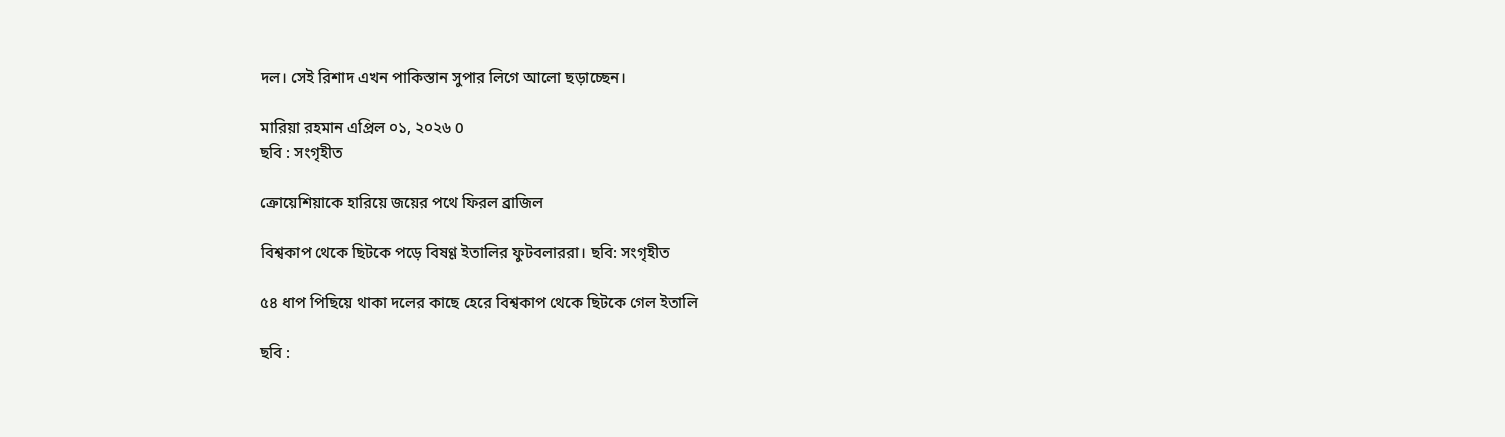দল। সেই রিশাদ এখন পাকিস্তান সুপার লিগে আলো ছড়াচ্ছেন।

মারিয়া রহমান এপ্রিল ০১, ২০২৬ 0
ছবি : সংগৃহীত

ক্রোয়েশিয়াকে হারিয়ে জয়ের পথে ফিরল ব্রাজিল

বিশ্বকাপ থেকে ছিটকে পড়ে বিষণ্ণ ইতালির ফুটবলাররা। ছবি: সংগৃহীত

৫৪ ধাপ পিছিয়ে থাকা দলের কাছে হেরে বিশ্বকাপ থেকে ছিটকে গেল ইতালি

ছবি :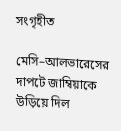সংগৃহীত

মেসি–আলভারেসের দাপটে জাম্বিয়াকে উড়িয়ে দিল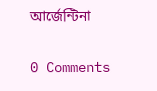আর্জেন্টিনা

0 Comments